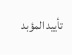تأييد المؤبد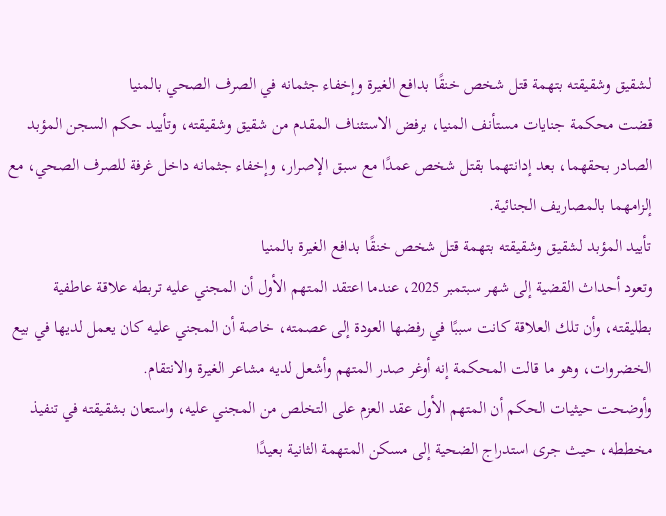لشقيق وشقيقته بتهمة قتل شخص خنقًا بدافع الغيرة وإخفاء جثمانه في الصرف الصحي بالمنيا
قضت محكمة جنايات مستأنف المنيا، برفض الاستئناف المقدم من شقيق وشقيقته، وتأييد حكم السجن المؤبد الصادر بحقهما، بعد إدانتهما بقتل شخص عمدًا مع سبق الإصرار، وإخفاء جثمانه داخل غرفة للصرف الصحي، مع إلزامهما بالمصاريف الجنائية.
تأييد المؤبد لشقيق وشقيقته بتهمة قتل شخص خنقًا بدافع الغيرة بالمنيا
وتعود أحداث القضية إلى شهر سبتمبر 2025، عندما اعتقد المتهم الأول أن المجني عليه تربطه علاقة عاطفية بطليقته، وأن تلك العلاقة كانت سببًا في رفضها العودة إلى عصمته، خاصة أن المجني عليه كان يعمل لديها في بيع الخضروات، وهو ما قالت المحكمة إنه أوغر صدر المتهم وأشعل لديه مشاعر الغيرة والانتقام.
وأوضحت حيثيات الحكم أن المتهم الأول عقد العزم على التخلص من المجني عليه، واستعان بشقيقته في تنفيذ مخططه، حيث جرى استدراج الضحية إلى مسكن المتهمة الثانية بعيدًا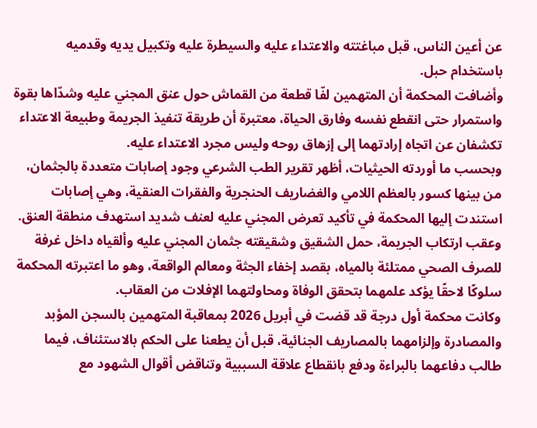عن أعين الناس، قبل مباغتته والاعتداء عليه والسيطرة عليه وتكبيل يديه وقدميه باستخدام حبل.
وأضافت المحكمة أن المتهمين لفّا قطعة من القماش حول عنق المجني عليه وشدّاها بقوة واستمرار حتى انقطع نفسه وفارق الحياة، معتبرة أن طريقة تنفيذ الجريمة وطبيعة الاعتداء تكشفان عن اتجاه إرادتهما إلى إزهاق روحه وليس مجرد الاعتداء عليه.
وبحسب ما أوردته الحيثيات، أظهر تقرير الطب الشرعي وجود إصابات متعددة بالجثمان، من بينها كسور بالعظم اللامي والغضاريف الحنجرية والفقرات العنقية، وهي إصابات استندت إليها المحكمة في تأكيد تعرض المجني عليه لعنف شديد استهدف منطقة العنق.
وعقب ارتكاب الجريمة، حمل الشقيق وشقيقته جثمان المجني عليه وألقياه داخل غرفة للصرف الصحي ممتلئة بالمياه، بقصد إخفاء الجثة ومعالم الواقعة، وهو ما اعتبرته المحكمة سلوكًا لاحقًا يؤكد علمهما بتحقق الوفاة ومحاولتهما الإفلات من العقاب.
وكانت محكمة أول درجة قد قضت في أبريل 2026 بمعاقبة المتهمين بالسجن المؤبد والمصادرة وإلزامهما بالمصاريف الجنائية، قبل أن يطعنا على الحكم بالاستئناف، فيما طالب دفاعهما بالبراءة ودفع بانقطاع علاقة السببية وتناقض أقوال الشهود مع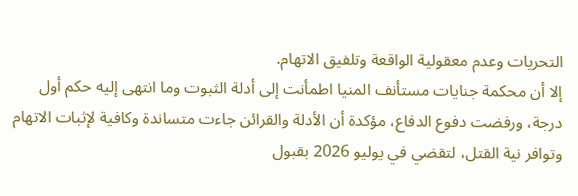التحريات وعدم معقولية الواقعة وتلفيق الاتهام.
إلا أن محكمة جنايات مستأنف المنيا اطمأنت إلى أدلة الثبوت وما انتهى إليه حكم أول درجة، ورفضت دفوع الدفاع، مؤكدة أن الأدلة والقرائن جاءت متساندة وكافية لإثبات الاتهام وتوافر نية القتل، لتقضي في يوليو 2026 بقبول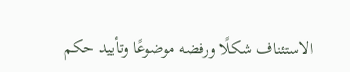الاستئناف شكلًا ورفضه موضوعًا وتأييد حكم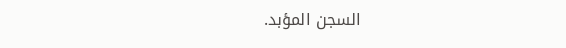السجن المؤبد.